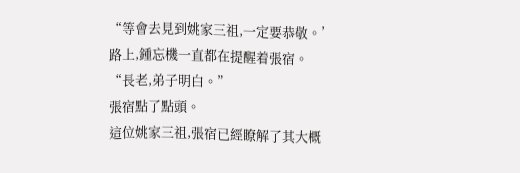“等會去見到姚家三祖,一定要恭敬。’
路上,鍾忘機一直都在提醒着張宿。
“長老,弟子明白。”
張宿點了點頭。
這位姚家三祖,張宿已經瞭解了其大概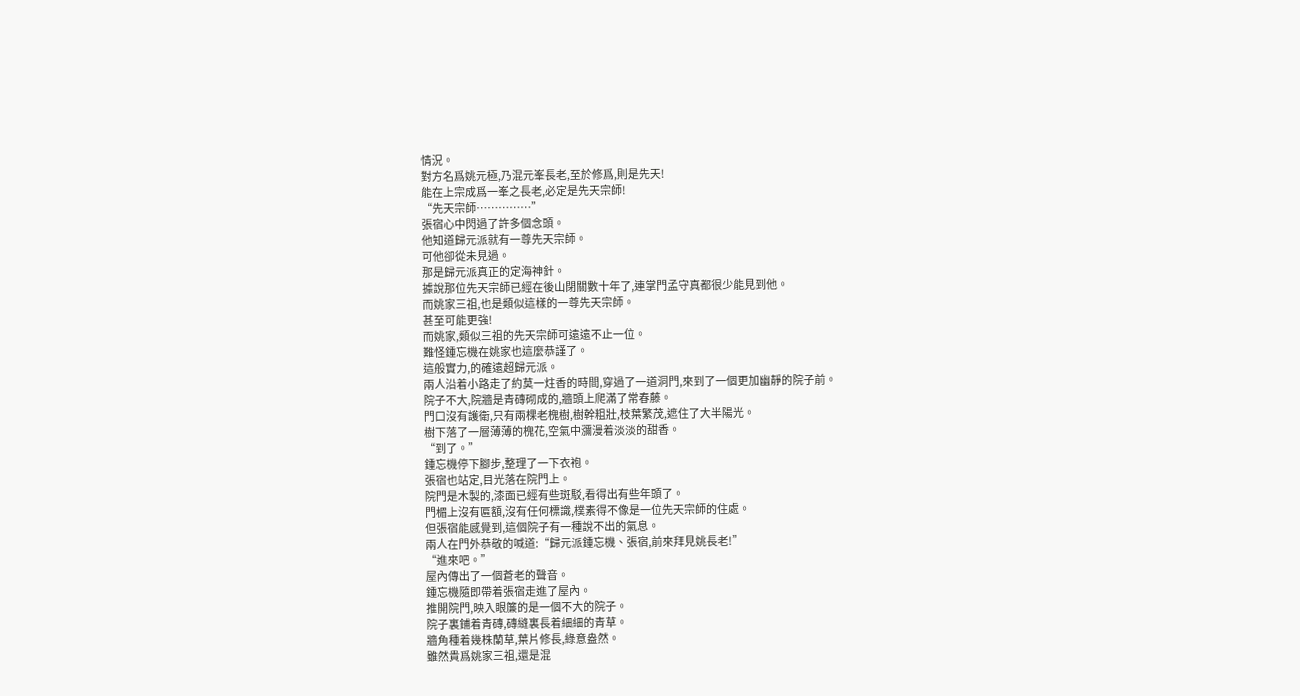情況。
對方名爲姚元極,乃混元峯長老,至於修爲,則是先天!
能在上宗成爲一峯之長老,必定是先天宗師!
“先天宗師……………”
張宿心中閃過了許多個念頭。
他知道歸元派就有一尊先天宗師。
可他卻從未見過。
那是歸元派真正的定海神針。
據說那位先天宗師已經在後山閉關數十年了,連掌門孟守真都很少能見到他。
而姚家三祖,也是類似這樣的一尊先天宗師。
甚至可能更強!
而姚家,類似三祖的先天宗師可遠遠不止一位。
難怪鍾忘機在姚家也這麼恭謹了。
這般實力,的確遠超歸元派。
兩人沿着小路走了約莫一炷香的時間,穿過了一道洞門,來到了一個更加幽靜的院子前。
院子不大,院牆是青磚砌成的,牆頭上爬滿了常春藤。
門口沒有護衛,只有兩棵老槐樹,樹幹粗壯,枝葉繁茂,遮住了大半陽光。
樹下落了一層薄薄的槐花,空氣中瀰漫着淡淡的甜香。
“到了。”
鍾忘機停下腳步,整理了一下衣袍。
張宿也站定,目光落在院門上。
院門是木製的,漆面已經有些斑駁,看得出有些年頭了。
門楣上沒有匾額,沒有任何標識,樸素得不像是一位先天宗師的住處。
但張宿能感覺到,這個院子有一種說不出的氣息。
兩人在門外恭敬的喊道:“歸元派鍾忘機、張宿,前來拜見姚長老!”
“進來吧。”
屋內傳出了一個蒼老的聲音。
鍾忘機隨即帶着張宿走進了屋內。
推開院門,映入眼簾的是一個不大的院子。
院子裏鋪着青磚,磚縫裏長着細細的青草。
牆角種着幾株蘭草,葉片修長,綠意盎然。
雖然貴爲姚家三祖,還是混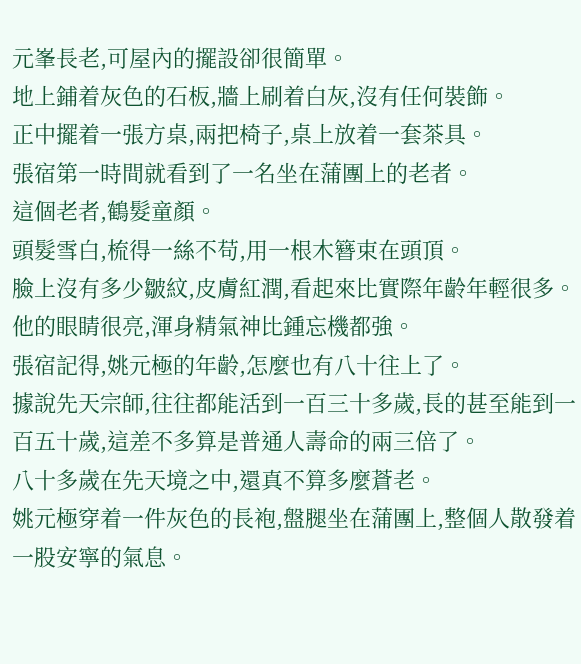元峯長老,可屋內的擺設卻很簡單。
地上鋪着灰色的石板,牆上刷着白灰,沒有任何裝飾。
正中擺着一張方桌,兩把椅子,桌上放着一套茶具。
張宿第一時間就看到了一名坐在蒲團上的老者。
這個老者,鶴髮童顏。
頭髮雪白,梳得一絲不苟,用一根木簪束在頭頂。
臉上沒有多少皺紋,皮膚紅潤,看起來比實際年齡年輕很多。
他的眼睛很亮,渾身精氣神比鍾忘機都強。
張宿記得,姚元極的年齡,怎麼也有八十往上了。
據說先天宗師,往往都能活到一百三十多歲,長的甚至能到一百五十歲,這差不多算是普通人壽命的兩三倍了。
八十多歲在先天境之中,還真不算多麼蒼老。
姚元極穿着一件灰色的長袍,盤腿坐在蒲團上,整個人散發着一股安寧的氣息。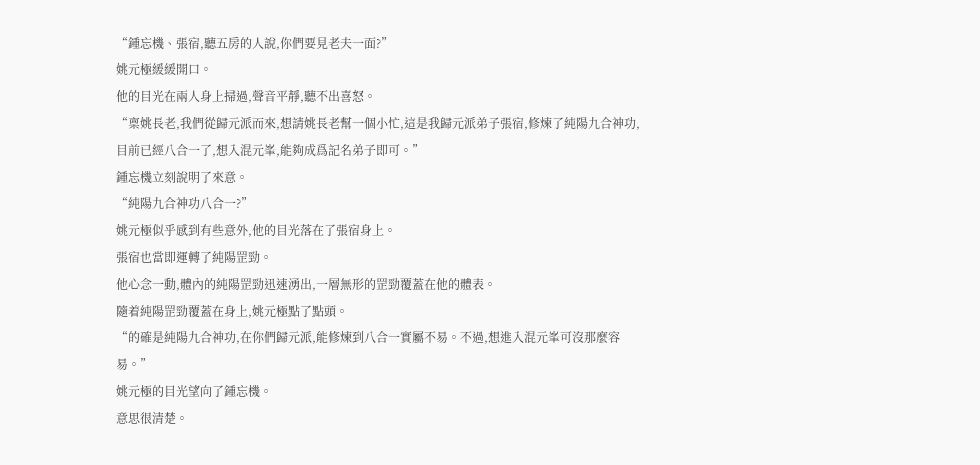“鍾忘機、張宿,聽五房的人說,你們要見老夫一面?”
姚元極緩緩開口。
他的目光在兩人身上掃過,聲音平靜,聽不出喜怒。
“稟姚長老,我們從歸元派而來,想請姚長老幫一個小忙,這是我歸元派弟子張宿,修煉了純陽九合神功,目前已經八合一了,想入混元峯,能夠成爲記名弟子即可。”
鍾忘機立刻說明了來意。
“純陽九合神功八合一?”
姚元極似乎感到有些意外,他的目光落在了張宿身上。
張宿也當即運轉了純陽罡勁。
他心念一動,體內的純陽罡勁迅速湧出,一層無形的罡勁覆蓋在他的體表。
隨着純陽罡勁覆蓋在身上,姚元極點了點頭。
“的確是純陽九合神功,在你們歸元派,能修煉到八合一實屬不易。不過,想進入混元峯可沒那麼容易。”
姚元極的目光望向了鍾忘機。
意思很清楚。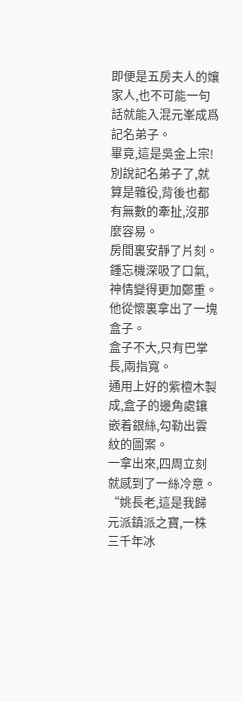即便是五房夫人的孃家人,也不可能一句話就能入混元峯成爲記名弟子。
畢竟,這是吳金上宗!
別說記名弟子了,就算是雜役,背後也都有無數的牽扯,沒那麼容易。
房間裏安靜了片刻。
鍾忘機深吸了口氣,神情變得更加鄭重。
他從懷裏拿出了一塊盒子。
盒子不大,只有巴掌長,兩指寬。
通用上好的紫檀木製成,盒子的邊角處鑲嵌着銀絲,勾勒出雲紋的圖案。
一拿出來,四周立刻就感到了一絲冷意。
“姚長老,這是我歸元派鎮派之寶,一株三千年冰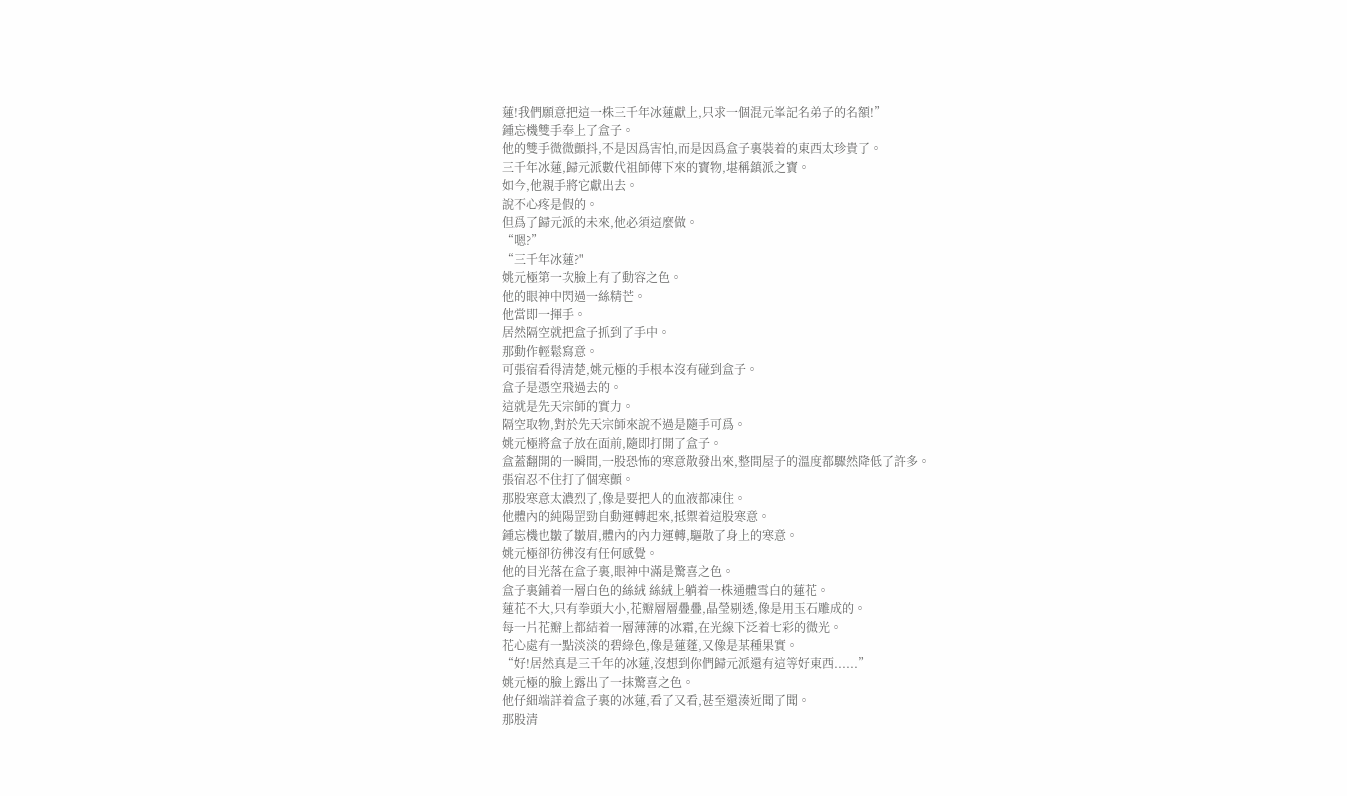蓮!我們願意把這一株三千年冰蓮獻上,只求一個混元峯記名弟子的名額!”
鍾忘機雙手奉上了盒子。
他的雙手微微顫抖,不是因爲害怕,而是因爲盒子裏裝着的東西太珍貴了。
三千年冰蓮,歸元派數代祖師傳下來的寶物,堪稱鎮派之寶。
如今,他親手將它獻出去。
說不心疼是假的。
但爲了歸元派的未來,他必須這麼做。
“嗯?”
“三千年冰蓮?"
姚元極第一次臉上有了動容之色。
他的眼神中閃過一絲精芒。
他當即一揮手。
居然隔空就把盒子抓到了手中。
那動作輕鬆寫意。
可張宿看得清楚,姚元極的手根本沒有碰到盒子。
盒子是憑空飛過去的。
這就是先天宗師的實力。
隔空取物,對於先天宗師來說不過是隨手可爲。
姚元極將盒子放在面前,隨即打開了盒子。
盒蓋翻開的一瞬間,一股恐怖的寒意散發出來,整間屋子的溫度都驟然降低了許多。
張宿忍不住打了個寒顫。
那股寒意太濃烈了,像是要把人的血液都凍住。
他體內的純陽罡勁自動運轉起來,抵禦着這股寒意。
鍾忘機也皺了皺眉,體內的內力運轉,驅散了身上的寒意。
姚元極卻彷彿沒有任何感覺。
他的目光落在盒子裏,眼神中滿是驚喜之色。
盒子裏鋪着一層白色的絲絨 絲絨上躺着一株通體雪白的蓮花。
蓮花不大,只有拳頭大小,花瓣層層疊疊,晶瑩剔透,像是用玉石雕成的。
每一片花瓣上都結着一層薄薄的冰霜,在光線下泛着七彩的微光。
花心處有一點淡淡的碧綠色,像是蓮蓬,又像是某種果實。
“好!居然真是三千年的冰蓮,沒想到你們歸元派還有這等好東西......”
姚元極的臉上露出了一抹驚喜之色。
他仔細端詳着盒子裏的冰蓮,看了又看,甚至還湊近聞了聞。
那股清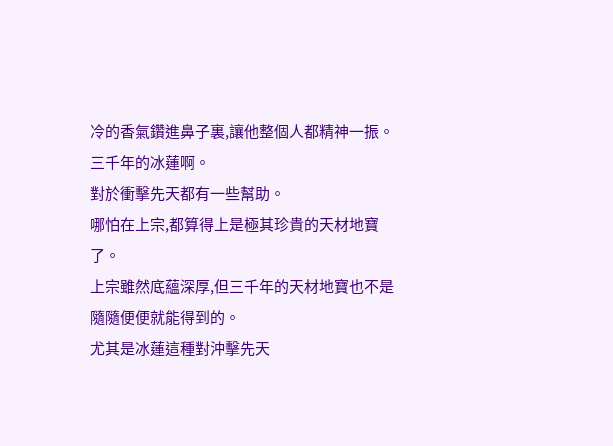冷的香氣鑽進鼻子裏,讓他整個人都精神一振。
三千年的冰蓮啊。
對於衝擊先天都有一些幫助。
哪怕在上宗,都算得上是極其珍貴的天材地寶了。
上宗雖然底蘊深厚,但三千年的天材地寶也不是隨隨便便就能得到的。
尤其是冰蓮這種對沖擊先天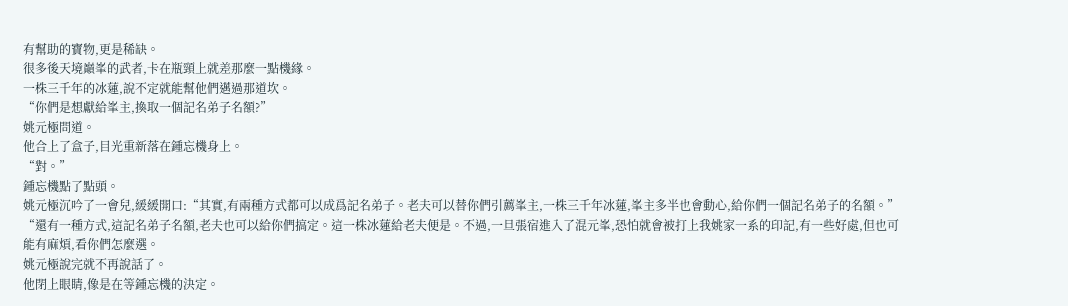有幫助的寶物,更是稀缺。
很多後天境巔峯的武者,卡在瓶頸上就差那麼一點機緣。
一株三千年的冰蓮,說不定就能幫他們邁過那道坎。
“你們是想獻給峯主,換取一個記名弟子名額?”
姚元極問道。
他合上了盒子,目光重新落在鍾忘機身上。
“對。”
鍾忘機點了點頭。
姚元極沉吟了一會兒,緩緩開口:“其實,有兩種方式都可以成爲記名弟子。老夫可以替你們引薦峯主,一株三千年冰蓮,峯主多半也會動心,給你們一個記名弟子的名額。”
“還有一種方式,這記名弟子名額,老夫也可以給你們搞定。這一株冰蓮給老夫便是。不過,一旦張宿進入了混元峯,恐怕就會被打上我姚家一系的印記,有一些好處,但也可能有麻煩,看你們怎麼選。
姚元極說完就不再說話了。
他閉上眼睛,像是在等鍾忘機的決定。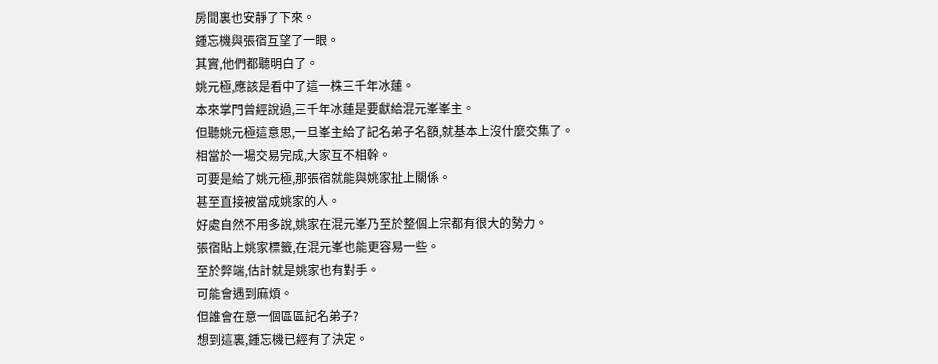房間裏也安靜了下來。
鍾忘機與張宿互望了一眼。
其實,他們都聽明白了。
姚元極,應該是看中了這一株三千年冰蓮。
本來掌門曾經說過,三千年冰蓮是要獻給混元峯峯主。
但聽姚元極這意思,一旦峯主給了記名弟子名額,就基本上沒什麼交集了。
相當於一場交易完成,大家互不相幹。
可要是給了姚元極,那張宿就能與姚家扯上關係。
甚至直接被當成姚家的人。
好處自然不用多說,姚家在混元峯乃至於整個上宗都有很大的勢力。
張宿貼上姚家標籤,在混元峯也能更容易一些。
至於弊端,估計就是姚家也有對手。
可能會遇到麻煩。
但誰會在意一個區區記名弟子?
想到這裏,鍾忘機已經有了決定。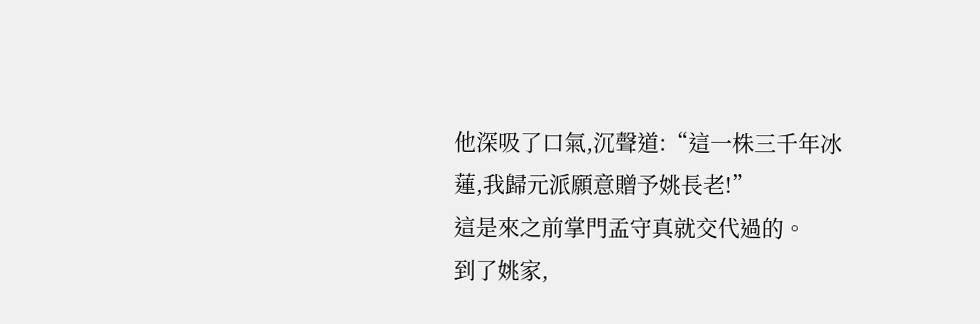他深吸了口氣,沉聲道:“這一株三千年冰蓮,我歸元派願意贈予姚長老!”
這是來之前掌門孟守真就交代過的。
到了姚家,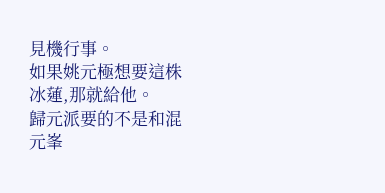見機行事。
如果姚元極想要這株冰蓮,那就給他。
歸元派要的不是和混元峯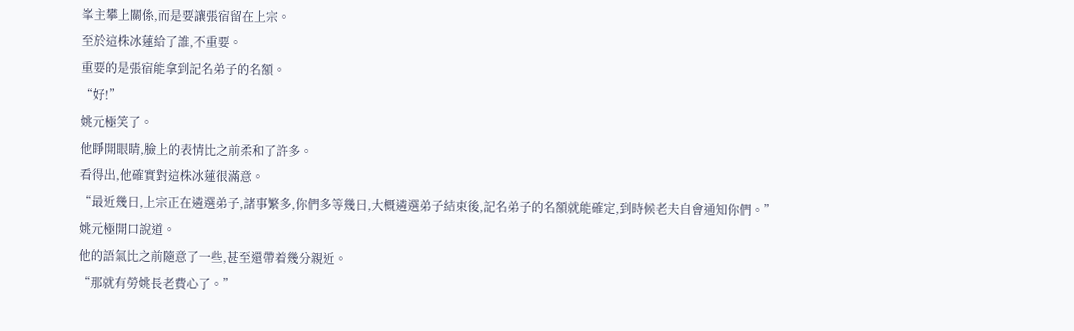峯主攀上關係,而是要讓張宿留在上宗。
至於這株冰蓮給了誰,不重要。
重要的是張宿能拿到記名弟子的名額。
“好!”
姚元極笑了。
他睜開眼睛,臉上的表情比之前柔和了許多。
看得出,他確實對這株冰蓮很滿意。
“最近幾日,上宗正在遴選弟子,諸事繁多,你們多等幾日,大概遴選弟子結束後,記名弟子的名額就能確定,到時候老夫自會通知你們。”
姚元極開口說道。
他的語氣比之前隨意了一些,甚至還帶着幾分親近。
“那就有勞姚長老費心了。”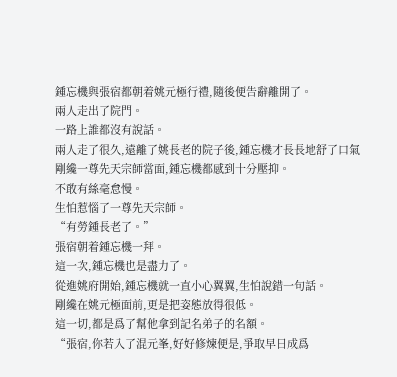鍾忘機與張宿都朝着姚元極行禮,隨後便告辭離開了。
兩人走出了院門。
一路上誰都沒有說話。
兩人走了很久,遠離了姚長老的院子後,鍾忘機才長長地舒了口氣
剛纔一尊先天宗師當面,鍾忘機都感到十分壓抑。
不敢有絲毫怠慢。
生怕惹惱了一尊先天宗師。
“有勞鍾長老了。”
張宿朝着鍾忘機一拜。
這一次,鍾忘機也是盡力了。
從進姚府開始,鍾忘機就一直小心翼翼,生怕說錯一句話。
剛纔在姚元極面前,更是把姿態放得很低。
這一切,都是爲了幫他拿到記名弟子的名額。
“張宿,你若入了混元峯,好好修煉便是,爭取早日成爲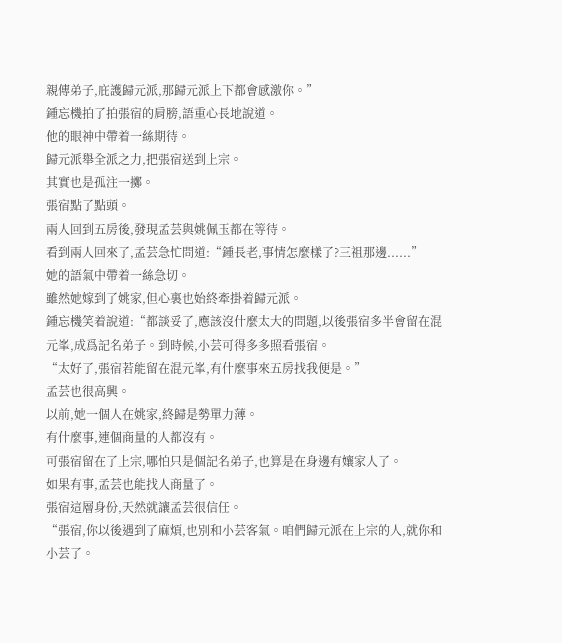親傳弟子,庇護歸元派,那歸元派上下都會感激你。”
鍾忘機拍了拍張宿的肩膀,語重心長地說道。
他的眼神中帶着一絲期待。
歸元派舉全派之力,把張宿送到上宗。
其實也是孤注一擲。
張宿點了點頭。
兩人回到五房後,發現孟芸與姚佩玉都在等待。
看到兩人回來了,孟芸急忙問道:“鍾長老,事情怎麼樣了?三祖那邊......”
她的語氣中帶着一絲急切。
雖然她嫁到了姚家,但心裏也始終牽掛着歸元派。
鍾忘機笑着說道:“都談妥了,應該沒什麼太大的問題,以後張宿多半會留在混元峯,成爲記名弟子。到時候,小芸可得多多照看張宿。
“太好了,張宿若能留在混元峯,有什麼事來五房找我便是。”
孟芸也很高興。
以前,她一個人在姚家,終歸是勢單力薄。
有什麼事,連個商量的人都沒有。
可張宿留在了上宗,哪怕只是個記名弟子,也算是在身邊有孃家人了。
如果有事,孟芸也能找人商量了。
張宿這層身份,天然就讓孟芸很信任。
“張宿,你以後遇到了麻煩,也別和小芸客氣。咱們歸元派在上宗的人,就你和小芸了。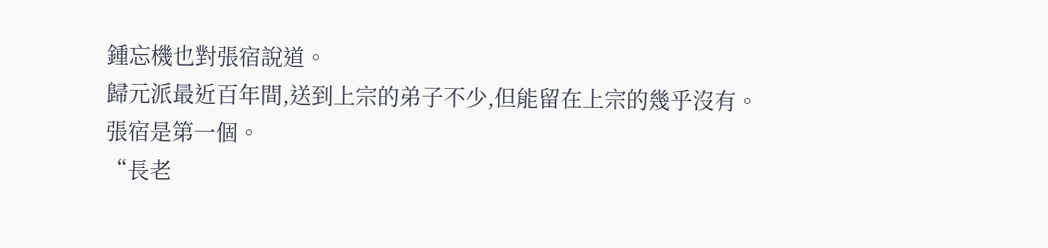鍾忘機也對張宿說道。
歸元派最近百年間,送到上宗的弟子不少,但能留在上宗的幾乎沒有。
張宿是第一個。
“長老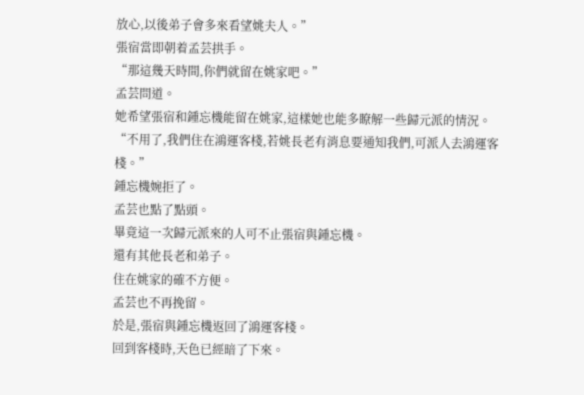放心,以後弟子會多來看望姚夫人。”
張宿當即朝着孟芸拱手。
“那這幾天時間,你們就留在姚家吧。”
孟芸問道。
她希望張宿和鍾忘機能留在姚家,這樣她也能多瞭解一些歸元派的情況。
“不用了,我們住在鴻運客棧,若姚長老有消息要通知我們,可派人去鴻運客棧。”
鍾忘機婉拒了。
孟芸也點了點頭。
畢竟這一次歸元派來的人可不止張宿與鍾忘機。
還有其他長老和弟子。
住在姚家的確不方便。
孟芸也不再挽留。
於是,張宿與鍾忘機返回了鴻運客棧。
回到客棧時,天色已經暗了下來。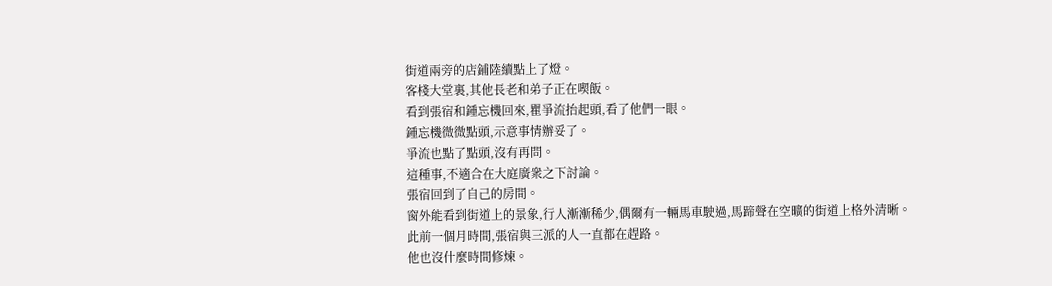街道兩旁的店鋪陸續點上了燈。
客棧大堂裏,其他長老和弟子正在喫飯。
看到張宿和鍾忘機回來,瞿爭流抬起頭,看了他們一眼。
鍾忘機微微點頭,示意事情辦妥了。
爭流也點了點頭,沒有再問。
這種事,不適合在大庭廣衆之下討論。
張宿回到了自己的房間。
窗外能看到街道上的景象,行人漸漸稀少,偶爾有一輛馬車駛過,馬蹄聲在空曠的街道上格外清晰。
此前一個月時間,張宿與三派的人一直都在趕路。
他也沒什麼時間修煉。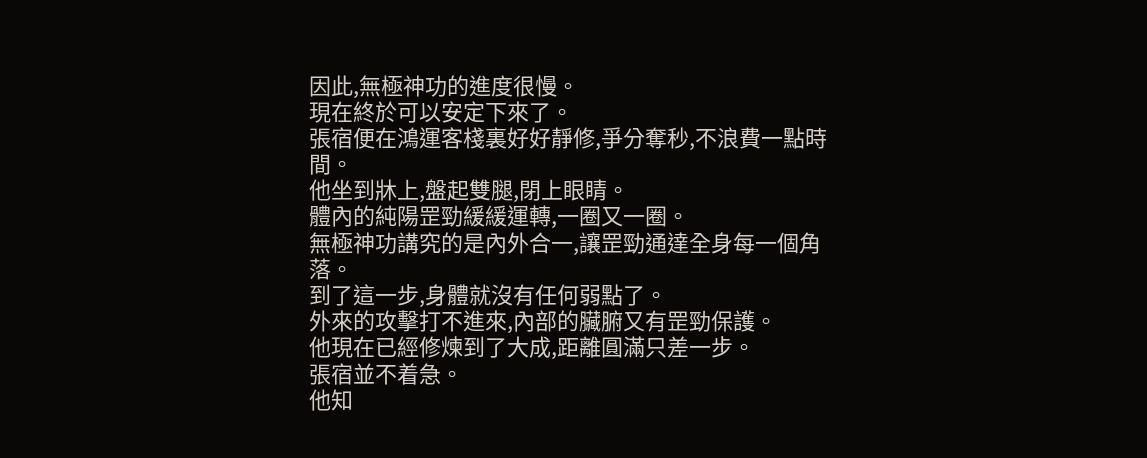因此,無極神功的進度很慢。
現在終於可以安定下來了。
張宿便在鴻運客棧裏好好靜修,爭分奪秒,不浪費一點時間。
他坐到牀上,盤起雙腿,閉上眼睛。
體內的純陽罡勁緩緩運轉,一圈又一圈。
無極神功講究的是內外合一,讓罡勁通達全身每一個角落。
到了這一步,身體就沒有任何弱點了。
外來的攻擊打不進來,內部的臟腑又有罡勁保護。
他現在已經修煉到了大成,距離圓滿只差一步。
張宿並不着急。
他知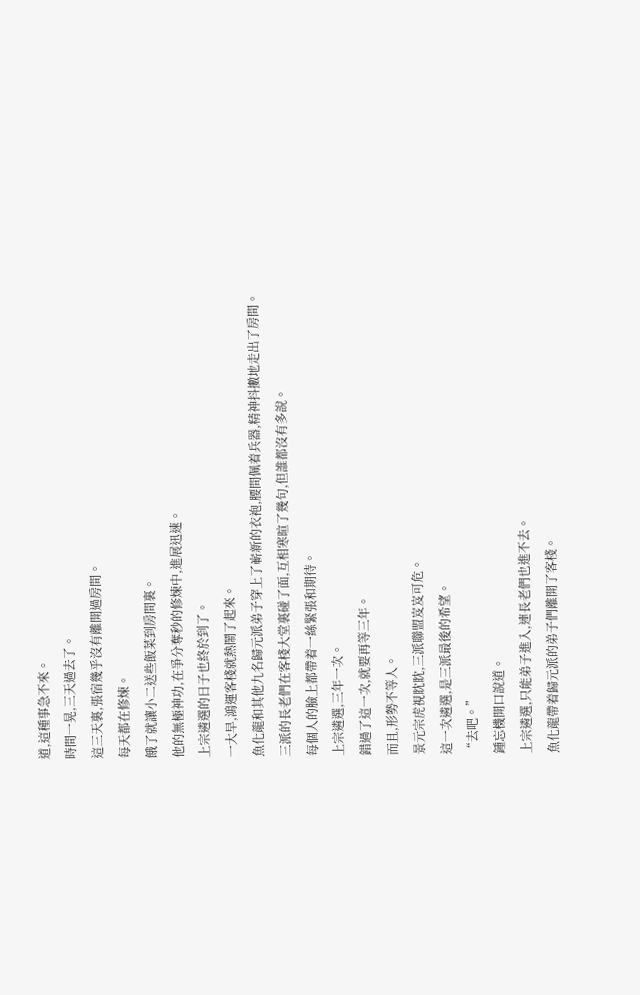道,這種事急不來。
時間一晃,三天過去了。
這三天裏,張宿幾乎沒有離開過房間。
每天都在修煉。
餓了就讓小二送些飯菜到房間裏。
他的無極神功,在爭分奪秒的修煉中,進展迅速。
上宗遴選的日子也終於到了。
一大早,鴻運客棧就熱鬧了起來。
魚化龍和其他九名歸元派弟子穿上了嶄新的衣袍,腰間佩着兵器,精神抖擻地走出了房間。
三派的長老們在客棧大堂裏碰了面,互相寒暄了幾句,但誰都沒有多說。
每個人的臉上都帶着一絲緊張和期待。
上宗遴選,三年一次。
錯過了這一次,就要再等三年。
而且,形勢不等人。
景元宗虎視眈眈,三派聯盟岌岌可危。
這一次遴選,是三派最後的希望。
“去吧。”
鍾忘機開口說道。
上宗遴選,只能弟子進入,連長老們也進不去。
魚化龍帶着歸元派的弟子們離開了客棧。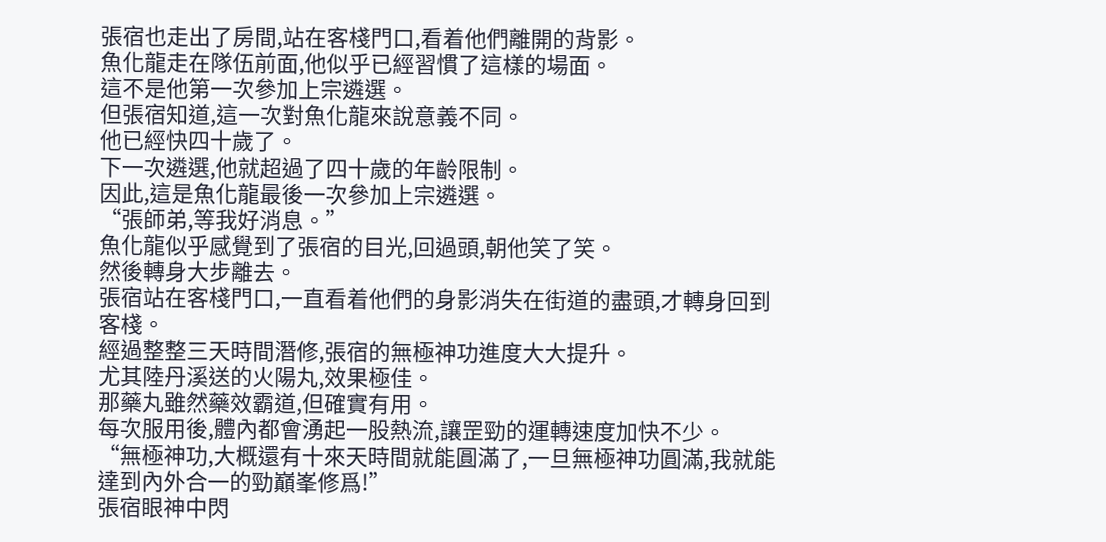張宿也走出了房間,站在客棧門口,看着他們離開的背影。
魚化龍走在隊伍前面,他似乎已經習慣了這樣的場面。
這不是他第一次參加上宗遴選。
但張宿知道,這一次對魚化龍來說意義不同。
他已經快四十歲了。
下一次遴選,他就超過了四十歲的年齡限制。
因此,這是魚化龍最後一次參加上宗遴選。
“張師弟,等我好消息。”
魚化龍似乎感覺到了張宿的目光,回過頭,朝他笑了笑。
然後轉身大步離去。
張宿站在客棧門口,一直看着他們的身影消失在街道的盡頭,才轉身回到客棧。
經過整整三天時間潛修,張宿的無極神功進度大大提升。
尤其陸丹溪送的火陽丸,效果極佳。
那藥丸雖然藥效霸道,但確實有用。
每次服用後,體內都會湧起一股熱流,讓罡勁的運轉速度加快不少。
“無極神功,大概還有十來天時間就能圓滿了,一旦無極神功圓滿,我就能達到內外合一的勁巔峯修爲!”
張宿眼神中閃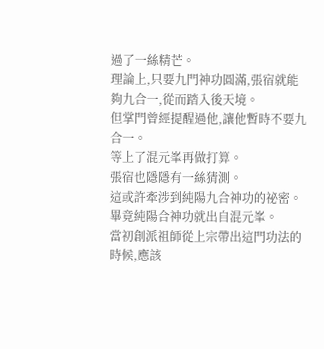過了一絲精芒。
理論上,只要九門神功圓滿,張宿就能夠九合一,從而踏入後天境。
但掌門曾經提醒過他,讓他暫時不要九合一。
等上了混元峯再做打算。
張宿也隱隱有一絲猜測。
這或許牽涉到純陽九合神功的祕密。
畢竟純陽合神功就出自混元峯。
當初創派祖師從上宗帶出這門功法的時候,應該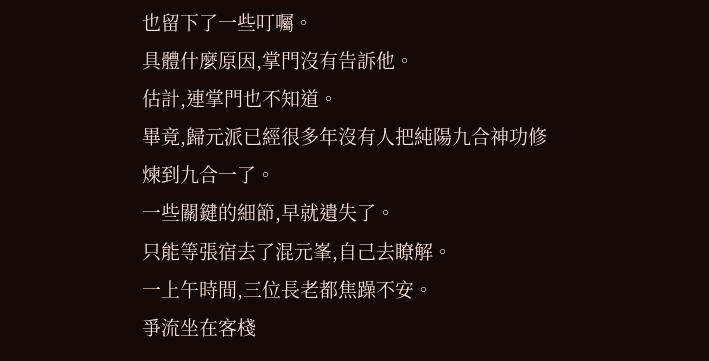也留下了一些叮囑。
具體什麼原因,掌門沒有告訴他。
估計,連掌門也不知道。
畢竟,歸元派已經很多年沒有人把純陽九合神功修煉到九合一了。
一些關鍵的細節,早就遺失了。
只能等張宿去了混元峯,自己去瞭解。
一上午時間,三位長老都焦躁不安。
爭流坐在客棧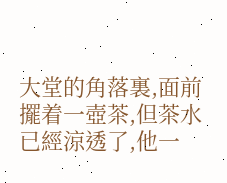大堂的角落裏,面前擺着一壺茶,但茶水已經涼透了,他一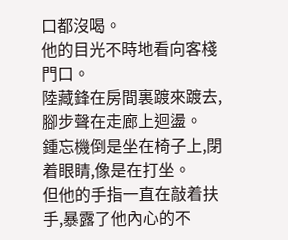口都沒喝。
他的目光不時地看向客棧門口。
陸藏鋒在房間裏踱來踱去,腳步聲在走廊上迴盪。
鍾忘機倒是坐在椅子上,閉着眼睛,像是在打坐。
但他的手指一直在敲着扶手,暴露了他內心的不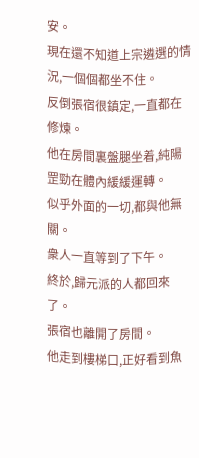安。
現在還不知道上宗遴選的情況,一個個都坐不住。
反倒張宿很鎮定,一直都在修煉。
他在房間裏盤腿坐着,純陽罡勁在體內緩緩運轉。
似乎外面的一切,都與他無關。
衆人一直等到了下午。
終於,歸元派的人都回來了。
張宿也離開了房間。
他走到樓梯口,正好看到魚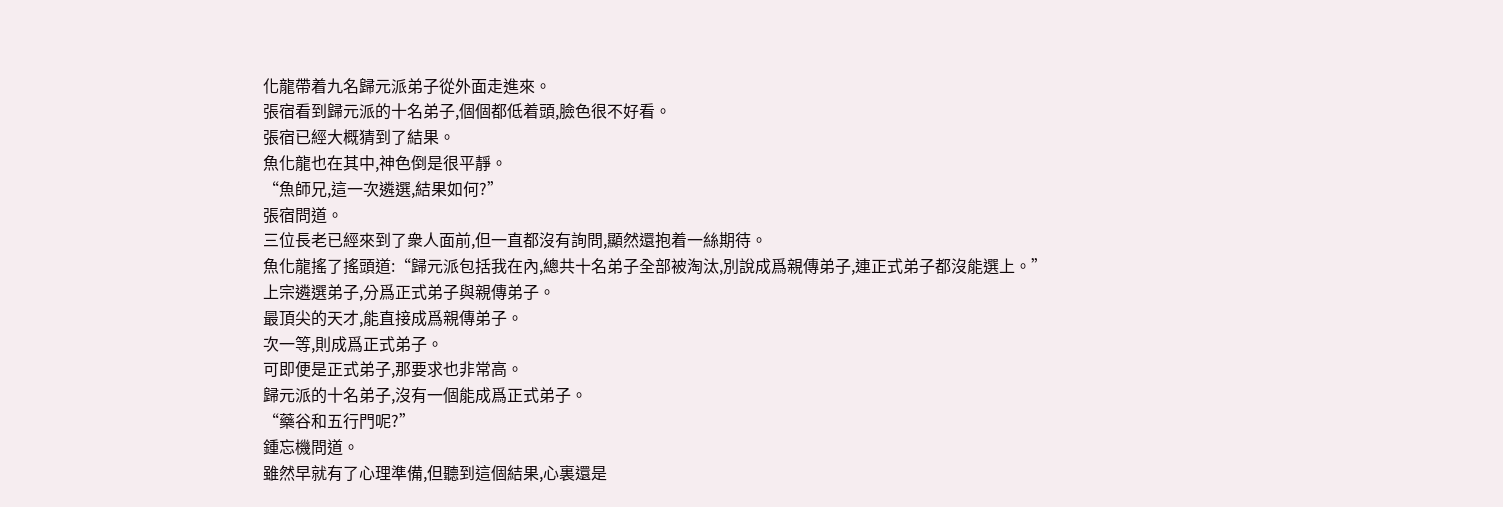化龍帶着九名歸元派弟子從外面走進來。
張宿看到歸元派的十名弟子,個個都低着頭,臉色很不好看。
張宿已經大概猜到了結果。
魚化龍也在其中,神色倒是很平靜。
“魚師兄,這一次遴選,結果如何?”
張宿問道。
三位長老已經來到了衆人面前,但一直都沒有詢問,顯然還抱着一絲期待。
魚化龍搖了搖頭道:“歸元派包括我在內,總共十名弟子全部被淘汰,別說成爲親傳弟子,連正式弟子都沒能選上。”
上宗遴選弟子,分爲正式弟子與親傳弟子。
最頂尖的天才,能直接成爲親傳弟子。
次一等,則成爲正式弟子。
可即便是正式弟子,那要求也非常高。
歸元派的十名弟子,沒有一個能成爲正式弟子。
“藥谷和五行門呢?”
鍾忘機問道。
雖然早就有了心理準備,但聽到這個結果,心裏還是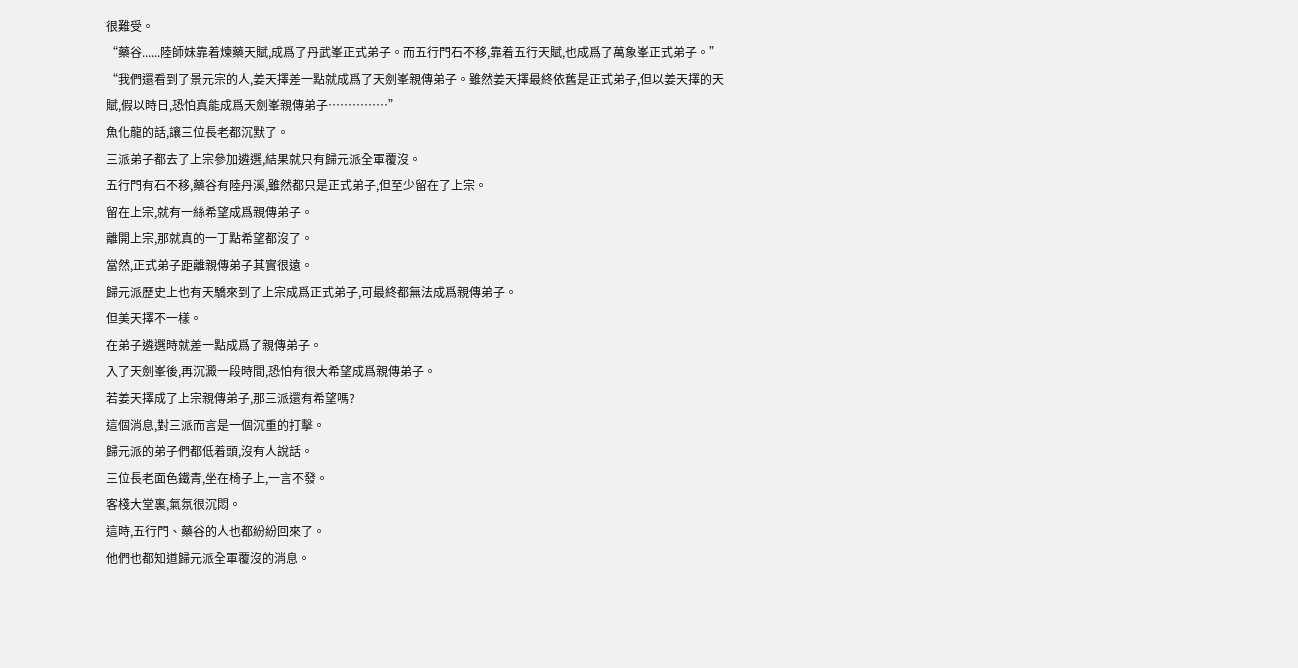很難受。
“藥谷......陸師妹靠着煉藥天賦,成爲了丹武峯正式弟子。而五行門石不移,靠着五行天賦,也成爲了萬象峯正式弟子。”
“我們還看到了景元宗的人,姜天擇差一點就成爲了天劍峯親傳弟子。雖然姜天擇最終依舊是正式弟子,但以姜天擇的天賦,假以時日,恐怕真能成爲天劍峯親傳弟子……………”
魚化龍的話,讓三位長老都沉默了。
三派弟子都去了上宗參加遴選,結果就只有歸元派全軍覆沒。
五行門有石不移,藥谷有陸丹溪,雖然都只是正式弟子,但至少留在了上宗。
留在上宗,就有一絲希望成爲親傳弟子。
離開上宗,那就真的一丁點希望都沒了。
當然,正式弟子距離親傳弟子其實很遠。
歸元派歷史上也有天驕來到了上宗成爲正式弟子,可最終都無法成爲親傳弟子。
但美天擇不一樣。
在弟子遴選時就差一點成爲了親傳弟子。
入了天劍峯後,再沉澱一段時間,恐怕有很大希望成爲親傳弟子。
若姜天擇成了上宗親傳弟子,那三派還有希望嗎?
這個消息,對三派而言是一個沉重的打擊。
歸元派的弟子們都低着頭,沒有人說話。
三位長老面色鐵青,坐在椅子上,一言不發。
客棧大堂裏,氣氛很沉悶。
這時,五行門、藥谷的人也都紛紛回來了。
他們也都知道歸元派全軍覆沒的消息。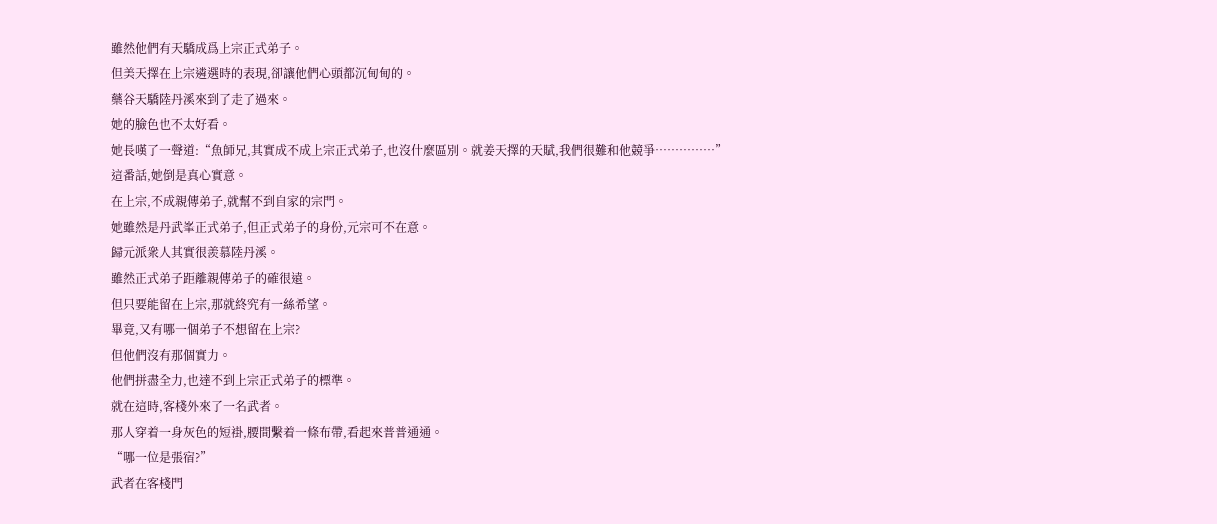雖然他們有天驕成爲上宗正式弟子。
但美天擇在上宗遴選時的表現,卻讓他們心頭都沉甸甸的。
藥谷天驕陸丹溪來到了走了過來。
她的臉色也不太好看。
她長嘆了一聲道:“魚師兄,其實成不成上宗正式弟子,也沒什麼區別。就姜天擇的天賦,我們很難和他競爭……………”
這番話,她倒是真心實意。
在上宗,不成親傳弟子,就幫不到自家的宗門。
她雖然是丹武峯正式弟子,但正式弟子的身份,元宗可不在意。
歸元派衆人其實很羨慕陸丹溪。
雖然正式弟子距離親傳弟子的確很遠。
但只要能留在上宗,那就終究有一絲希望。
畢竟,又有哪一個弟子不想留在上宗?
但他們沒有那個實力。
他們拼盡全力,也達不到上宗正式弟子的標準。
就在這時,客棧外來了一名武者。
那人穿着一身灰色的短褂,腰間繫着一條布帶,看起來普普通通。
“哪一位是張宿?”
武者在客棧門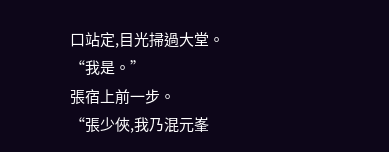口站定,目光掃過大堂。
“我是。”
張宿上前一步。
“張少俠,我乃混元峯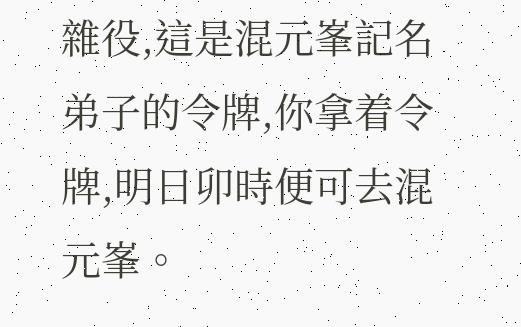雜役,這是混元峯記名弟子的令牌,你拿着令牌,明日卯時便可去混元峯。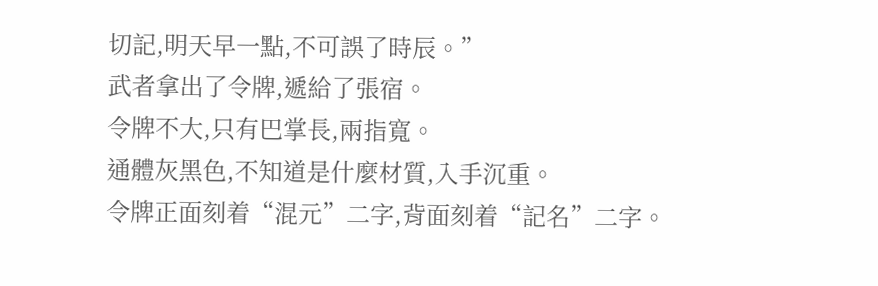切記,明天早一點,不可誤了時辰。”
武者拿出了令牌,遞給了張宿。
令牌不大,只有巴掌長,兩指寬。
通體灰黑色,不知道是什麼材質,入手沉重。
令牌正面刻着“混元”二字,背面刻着“記名”二字。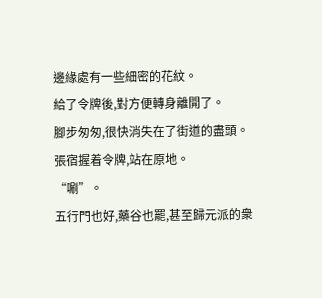邊緣處有一些細密的花紋。
給了令牌後,對方便轉身離開了。
腳步匆匆,很快消失在了街道的盡頭。
張宿握着令牌,站在原地。
“唰”。
五行門也好,藥谷也罷,甚至歸元派的衆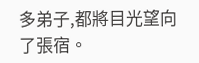多弟子,都將目光望向了張宿。